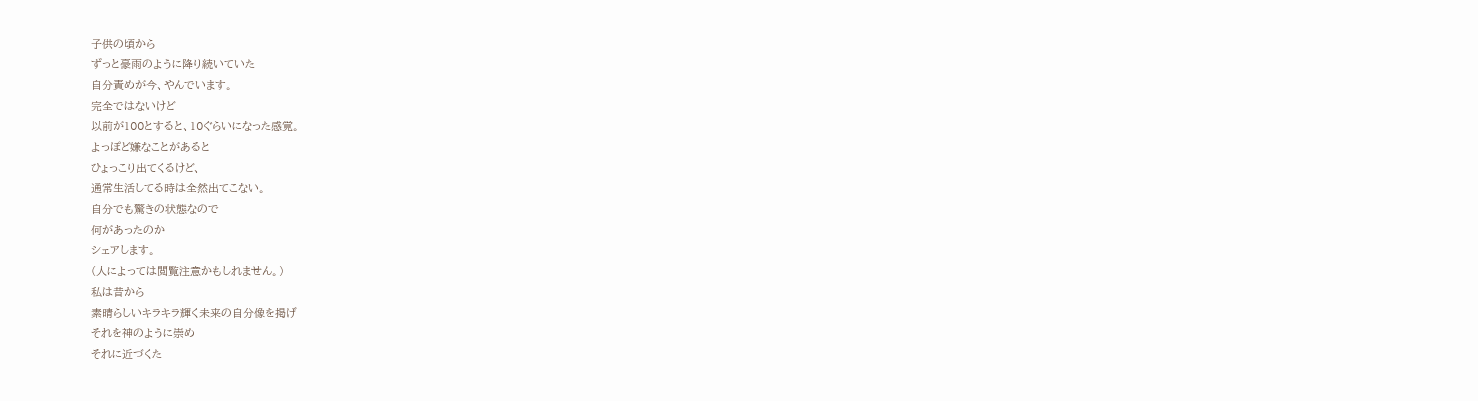子供の頃から
ずっと豪雨のように降り続いていた
自分責めが今、やんでいます。
完全ではないけど
以前が100とすると、10ぐらいになった感覚。
よっぽど嫌なことがあると
ひょっこり出てくるけど、
通常生活してる時は全然出てこない。
自分でも驚きの状態なので
何があったのか
シェアします。
(人によっては閲覧注意かもしれません。)
私は昔から
素晴らしいキラキラ輝く未来の自分像を掲げ
それを神のように崇め
それに近づくた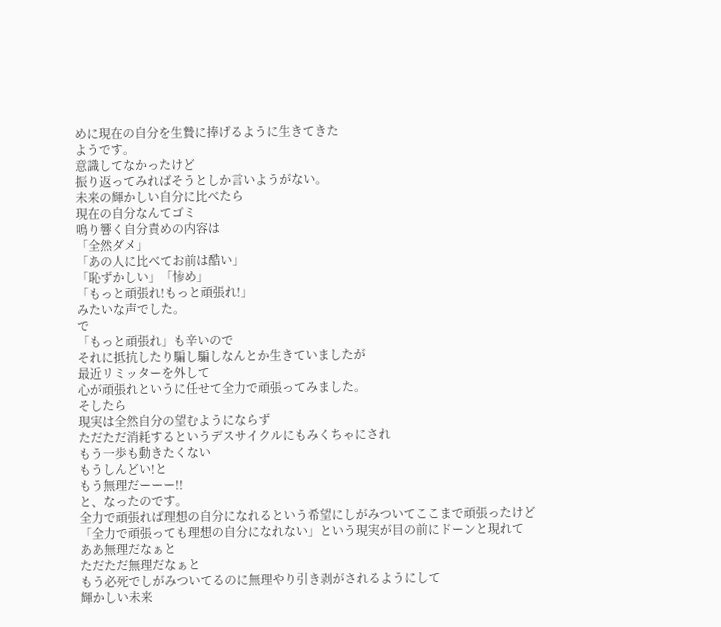めに現在の自分を生贄に捧げるように生きてきた
ようです。
意識してなかったけど
振り返ってみればそうとしか言いようがない。
未来の輝かしい自分に比べたら
現在の自分なんてゴミ
鳴り響く自分責めの内容は
「全然ダメ」
「あの人に比べてお前は酷い」
「恥ずかしい」「惨め」
「もっと頑張れ!もっと頑張れ!」
みたいな声でした。
で
「もっと頑張れ」も辛いので
それに抵抗したり騙し騙しなんとか生きていましたが
最近リミッターを外して
心が頑張れというに任せて全力で頑張ってみました。
そしたら
現実は全然自分の望むようにならず
ただただ消耗するというデスサイクルにもみくちゃにされ
もう一歩も動きたくない
もうしんどい!と
もう無理だーーー!!
と、なったのです。
全力で頑張れば理想の自分になれるという希望にしがみついてここまで頑張ったけど
「全力で頑張っても理想の自分になれない」という現実が目の前にドーンと現れて
ああ無理だなぁと
ただただ無理だなぁと
もう必死でしがみついてるのに無理やり引き剥がされるようにして
輝かしい未来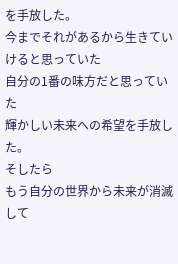を手放した。
今までそれがあるから生きていけると思っていた
自分の1番の味方だと思っていた
輝かしい未来への希望を手放した。
そしたら
もう自分の世界から未来が消滅して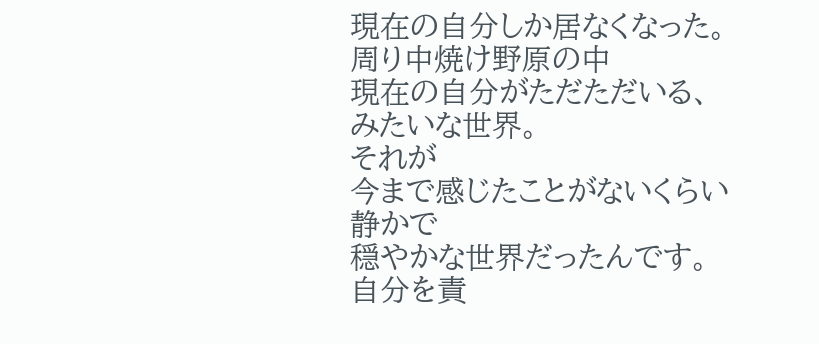現在の自分しか居なくなった。
周り中焼け野原の中
現在の自分がただただいる、
みたいな世界。
それが
今まで感じたことがないくらい
静かで
穏やかな世界だったんです。
自分を責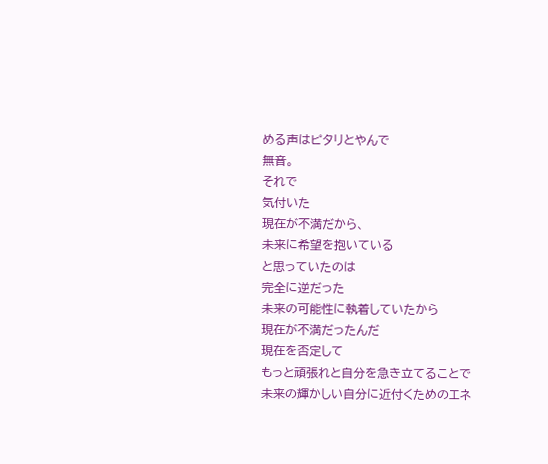める声はピタリとやんで
無音。
それで
気付いた
現在が不満だから、
未来に希望を抱いている
と思っていたのは
完全に逆だった
未来の可能性に執着していたから
現在が不満だったんだ
現在を否定して
もっと頑張れと自分を急き立てることで
未来の輝かしい自分に近付くためのエネ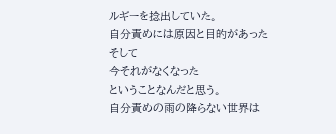ルギーを捻出していた。
自分責めには原因と目的があった
そして
今それがなくなった
ということなんだと思う。
自分責めの雨の降らない世界は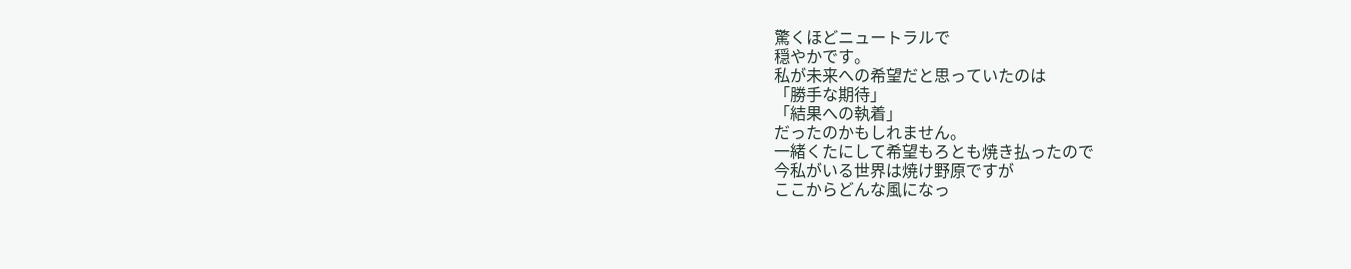驚くほどニュートラルで
穏やかです。
私が未来への希望だと思っていたのは
「勝手な期待」
「結果への執着」
だったのかもしれません。
一緒くたにして希望もろとも焼き払ったので
今私がいる世界は焼け野原ですが
ここからどんな風になっ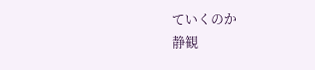ていくのか
静観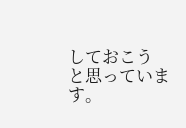しておこう
と思っています。